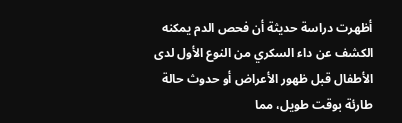أظهرت دراسة حديثة أن فحص الدم يمكنه الكشف عن داء السكري من النوع الأول لدى الأطفال قبل ظهور الأعراض أو حدوث حالة طارئة بوقت طويل، مما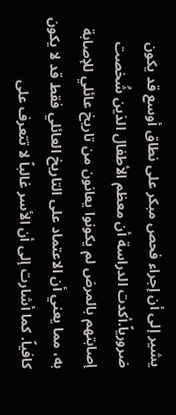يشير إلى أن إجراء فحص مبكر على نطاق أوسع قد يكون ضرورياً.أكدت الدراسة أن معظم الأطفال الذين شُخصت إصابتهم بالمرض لم يكونوا يعانون من تاريخ عائلي للإصابة به، مما يعني أن الاعتماد على التاريخ العائلي فقط قد لا يكون كافياً. كما أشارت إلى أن الأسر غالباً لا تتعرف على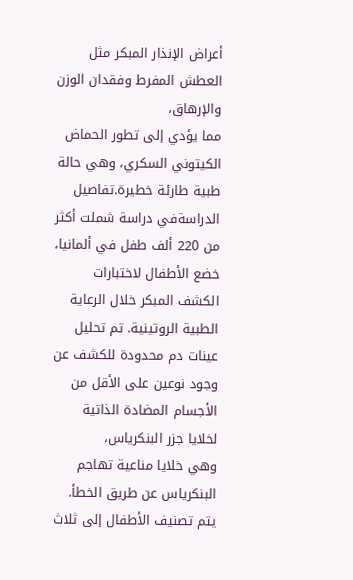أعراض الإنذار المبكر مثل العطش المفرط وفقدان الوزن والإرهاق،
مما يؤدي إلى تطور الحماض الكيتوني السكري، وهي حالة طبية طارئة خطيرة.تفاصيل الدراسةفي دراسة شملت أكثر من 220 ألف طفل في ألمانيا، خضع الأطفال لاختبارات الكشف المبكر خلال الرعاية الطبية الروتينية. تم تحليل عينات دم محدودة للكشف عن وجود نوعين على الأقل من الأجسام المضادة الذاتية لخلايا جزر البنكرياس،
وهي خلايا مناعية تهاجم البنكرياس عن طريق الخطأ. يتم تصنيف الأطفال إلى ثلاث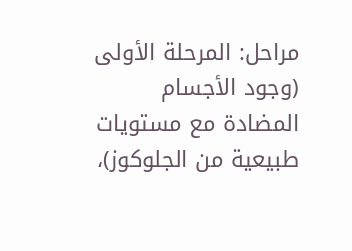مراحل: المرحلة الأولى (وجود الأجسام المضادة مع مستويات طبيعية من الجلوكوز)،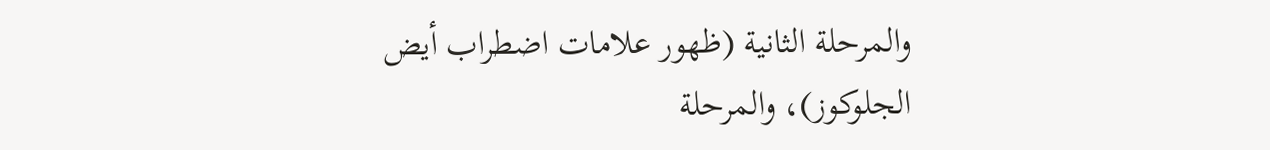والمرحلة الثانية (ظهور علامات اضطراب أيض الجلوكوز)، والمرحلة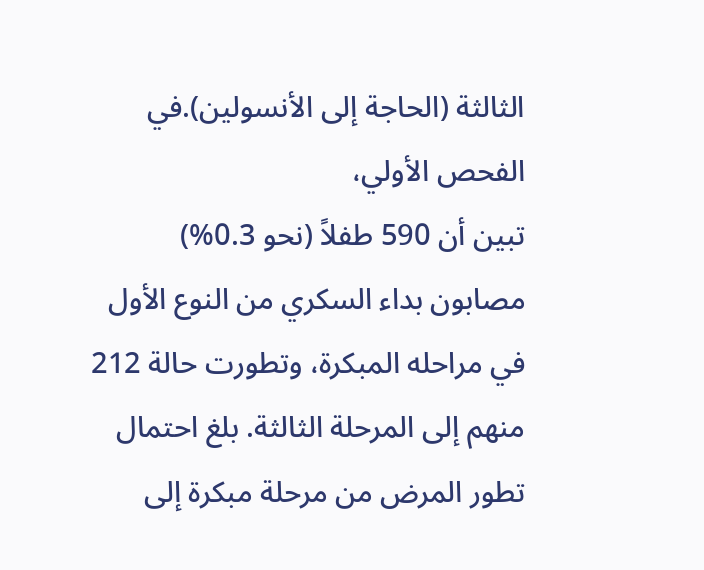الثالثة (الحاجة إلى الأنسولين).في الفحص الأولي،
تبين أن 590 طفلاً (نحو 0.3%) مصابون بداء السكري من النوع الأول في مراحله المبكرة، وتطورت حالة 212 منهم إلى المرحلة الثالثة. بلغ احتمال تطور المرض من مرحلة مبكرة إلى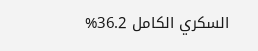السكري الكامل 36.2%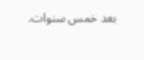بعد خمس سنوات.